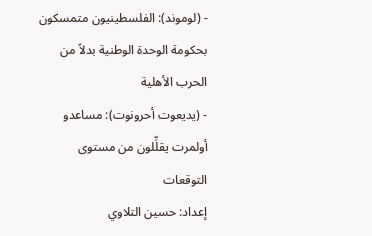- (لوموند): الفلسطينيون متمسكون بحكومة الوحدة الوطنية بدلاً من الحرب الأهلية
- (يديعوت أحرونوت): مساعدو أولمرت يقلِّلون من مستوى التوقعات
إعداد: حسين التلاوي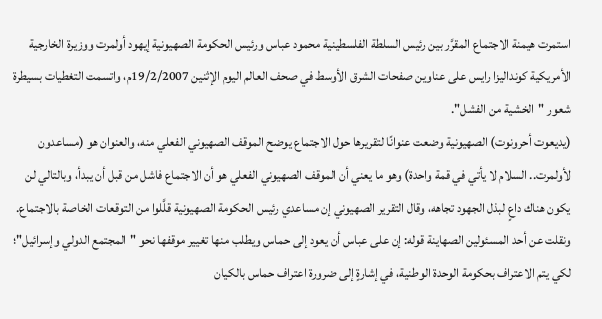استمرت هيمنة الاجتماع المقرَّر بين رئيس السلطة الفلسطينية محمود عباس ورئيس الحكومة الصهيونية إيهود أولمرت ووزيرة الخارجية الأمريكية كونداليزا رايس على عناوين صفحات الشرق الأوسط في صحف العالم اليوم الإثنين 19/2/2007م، واتسمت التغطيات بسيطرة شعور "الخشية من الفشل".
(يديعوت أحرونوت) الصهيونية وضعت عنوانًا لتقريرها حول الاجتماع يوضح الموقف الصهيوني الفعلي منه، والعنوان هو (مساعدون لأولمرت.. السلام لا يأتي في قمة واحدة) وهو ما يعني أن الموقف الصهيوني الفعلي هو أن الاجتماع فاشل من قبل أن يبدأ، وبالتالي لن يكون هناك داعٍ لبذل الجهود تجاهه، وقال التقرير الصهيوني إن مساعدي رئيس الحكومة الصهيونية قلَّلوا من التوقعات الخاصة بالاجتماع.
ونقلت عن أحد المسئولين الصهاينة قوله: إن على عباس أن يعود إلى حماس ويطلب منها تغيير موقفها نحو "المجتمع الدولي وإسرائيل"؛ لكي يتم الاعتراف بحكومة الوحدة الوطنية، في إشارةٍ إلى ضرورة اعتراف حماس بالكيان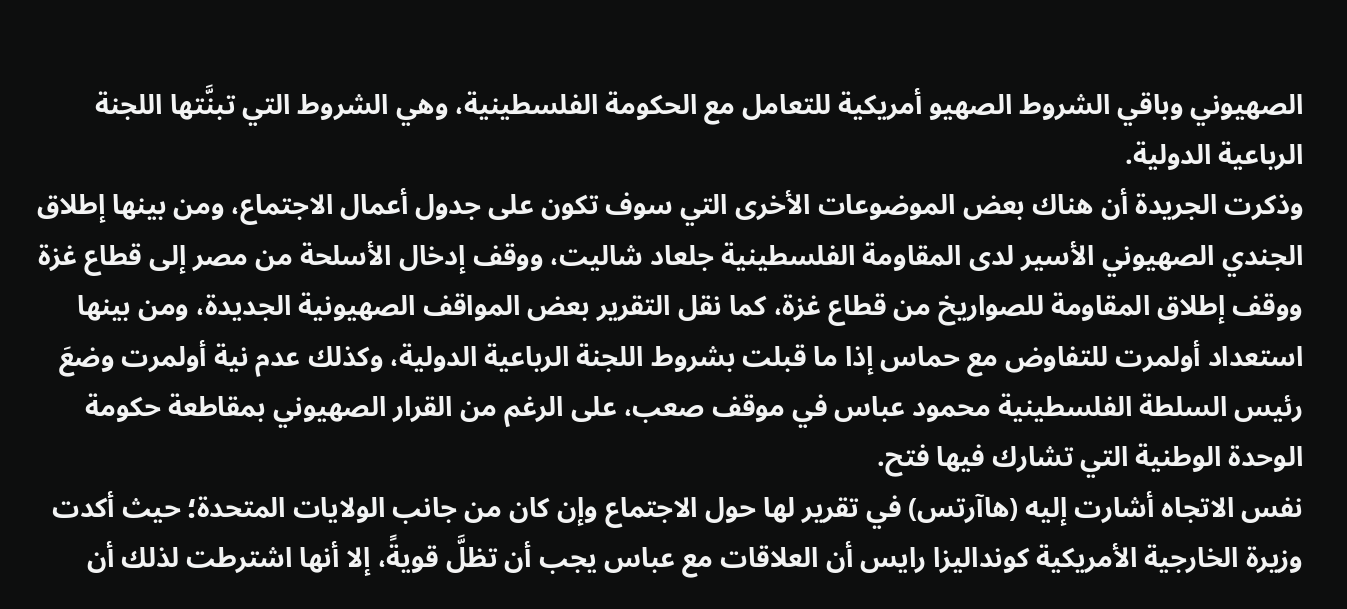الصهيوني وباقي الشروط الصهيو أمريكية للتعامل مع الحكومة الفلسطينية، وهي الشروط التي تبنَّتها اللجنة الرباعية الدولية.
وذكرت الجريدة أن هناك بعض الموضوعات الأخرى التي سوف تكون على جدول أعمال الاجتماع، ومن بينها إطلاق الجندي الصهيوني الأسير لدى المقاومة الفلسطينية جلعاد شاليت، ووقف إدخال الأسلحة من مصر إلى قطاع غزة ووقف إطلاق المقاومة للصواريخ من قطاع غزة، كما نقل التقرير بعض المواقف الصهيونية الجديدة، ومن بينها استعداد أولمرت للتفاوض مع حماس إذا ما قبلت بشروط اللجنة الرباعية الدولية، وكذلك عدم نية أولمرت وضعَ رئيس السلطة الفلسطينية محمود عباس في موقف صعب، على الرغم من القرار الصهيوني بمقاطعة حكومة الوحدة الوطنية التي تشارك فيها فتح.
نفس الاتجاه أشارت إليه (هاآرتس) في تقرير لها حول الاجتماع وإن كان من جانب الولايات المتحدة؛ حيث أكدت وزيرة الخارجية الأمريكية كونداليزا رايس أن العلاقات مع عباس يجب أن تظلَّ قويةً، إلا أنها اشترطت لذلك أن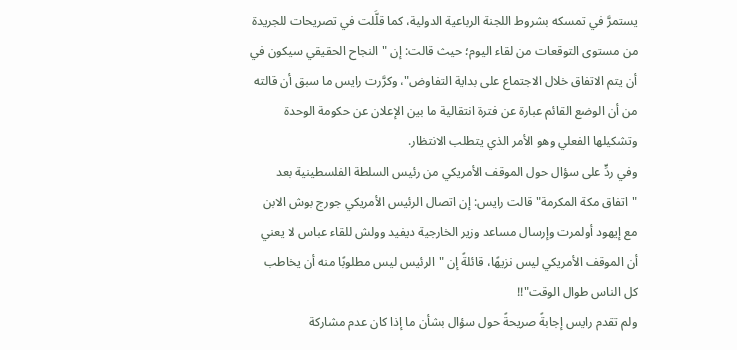يستمرَّ في تمسكه بشروط اللجنة الرباعية الدولية، كما قلَّلت في تصريحات للجريدة من مستوى التوقعات من لقاء اليوم؛ حيث قالت: إن "النجاح الحقيقي سيكون في أن يتم الاتفاق خلال الاجتماع على بداية التفاوض"، وكرَّرت رايس ما سبق أن قالته من أن الوضع القائم عبارة عن فترة انتقالية ما بين الإعلان عن حكومة الوحدة وتشكيلها الفعلي وهو الأمر الذي يتطلب الانتظار.
وفي ردٍّ على سؤال حول الموقف الأمريكي من رئيس السلطة الفلسطينية بعد "اتفاق مكة المكرمة" قالت رايس: إن اتصال الرئيس الأمريكي جورج بوش الابن مع إيهود أولمرت وإرسال مساعد وزير الخارجية ديفيد وولش للقاء عباس لا يعني أن الموقف الأمريكي ليس نزيهًا، قائلةً إن "الرئيس ليس مطلوبًا منه أن يخاطب كل الناس طوال الوقت"!!
ولم تقدم رايس إجابةً صريحةً حول سؤال بشأن ما إذا كان عدم مشاركة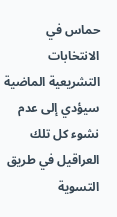حماس في الانتخابات التشريعية الماضية سيؤدي إلى عدم نشوء كل تلك العراقيل في طريق التسوية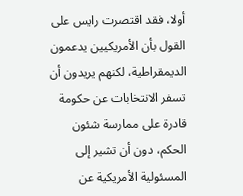أولا، فقد اقتصرت رايس على القول بأن الأمريكيين يدعمون الديمقراطية، لكنهم يريدون أن تسفر الانتخابات عن حكومة قادرة على ممارسة شئون الحكم، دون أن تشير إلى المسئولية الأمريكية عن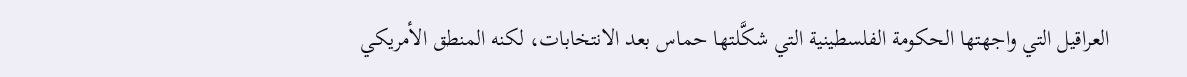العراقيل التي واجهتها الحكومة الفلسطينية التي شكَّلتها حماس بعد الانتخابات، لكنه المنطق الأمريكي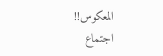المعكوس!!
اجتماع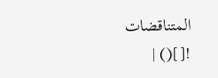المتناقضات
![]() |